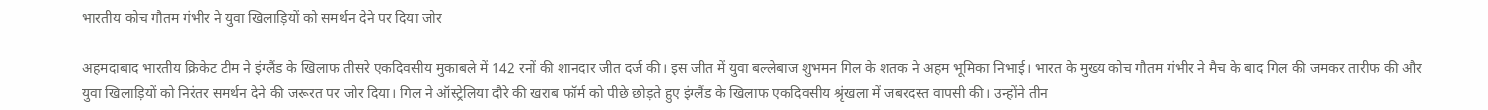भारतीय कोच गौतम गंभीर ने युवा खिलाड़ियों को समर्थन देने पर दिया जोर

अहमदाबाद भारतीय क्रिकेट टीम ने इंग्लैंड के खिलाफ तीसरे एकदिवसीय मुकाबले में 142 रनों की शानदार जीत दर्ज की। इस जीत में युवा बल्लेबाज शुभमन गिल के शतक ने अहम भूमिका निभाई। भारत के मुख्य कोच गौतम गंभीर ने मैच के बाद गिल की जमकर तारीफ की और युवा खिलाड़ियों को निरंतर समर्थन देने की जरूरत पर जोर दिया। गिल ने ऑस्ट्रेलिया दौरे की खराब फॉर्म को पीछे छोड़ते हुए इंग्लैंड के खिलाफ एकदिवसीय श्रृंखला में जबरदस्त वापसी की। उन्होंने तीन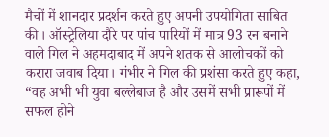मैचों में शानदार प्रदर्शन करते हुए अपनी उपयोगिता साबित की। ऑस्ट्रेलिया दौरे पर पांच पारियों में मात्र 93 रन बनाने वाले गिल ने अहमदाबाद में अपने शतक से आलोचकों को करारा जवाब दिया। गंभीर ने गिल की प्रशंसा करते हुए कहा, “वह अभी भी युवा बल्लेबाज है और उसमें सभी प्रारूपों में सफल होने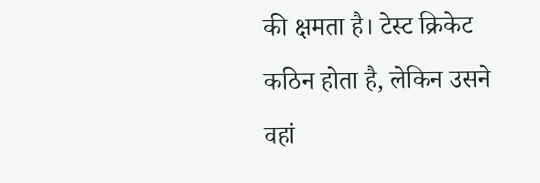की क्षमता है। टेस्ट क्रिकेट कठिन होता है, लेकिन उसने वहां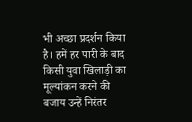भी अच्छा प्रदर्शन किया है। हमें हर पारी के बाद किसी युवा खिलाड़ी का मूल्यांकन करने की बजाय उन्हें निरंतर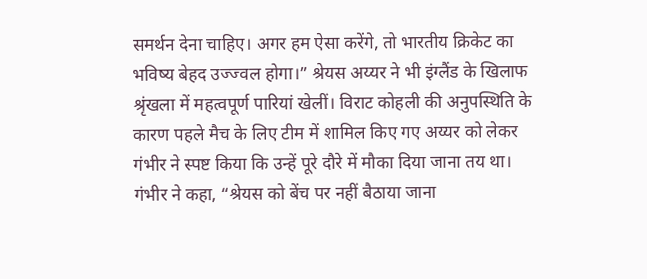समर्थन देना चाहिए। अगर हम ऐसा करेंगे, तो भारतीय क्रिकेट का भविष्य बेहद उज्ज्वल होगा।” श्रेयस अय्यर ने भी इंग्लैंड के खिलाफ श्रृंखला में महत्वपूर्ण पारियां खेलीं। विराट कोहली की अनुपस्थिति के कारण पहले मैच के लिए टीम में शामिल किए गए अय्यर को लेकर गंभीर ने स्पष्ट किया कि उन्हें पूरे दौरे में मौका दिया जाना तय था। गंभीर ने कहा, “श्रेयस को बेंच पर नहीं बैठाया जाना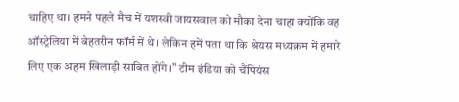चाहिए था। हमने पहले मैच में यशस्वी जायसवाल को मौका देना चाहा क्योंकि वह ऑस्ट्रेलिया में बेहतरीन फॉर्म में थे। लेकिन हमें पता था कि श्रेयस मध्यक्रम में हमारे लिए एक अहम खिलाड़ी साबित होंगे।” टीम इंडिया को चैंपियंस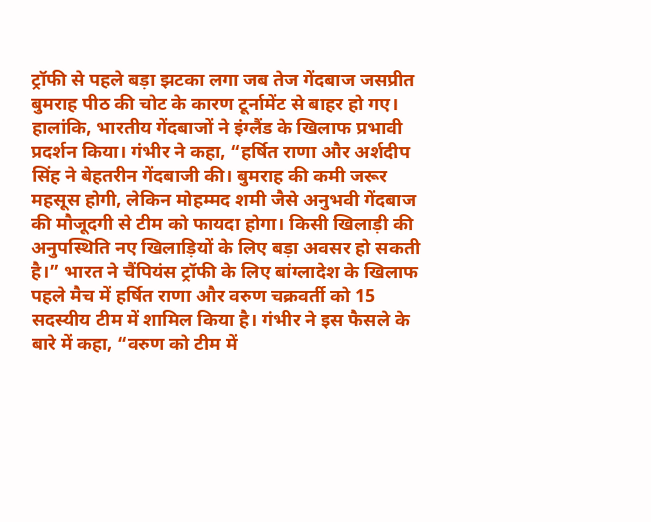ट्रॉफी से पहले बड़ा झटका लगा जब तेज गेंदबाज जसप्रीत बुमराह पीठ की चोट के कारण टूर्नामेंट से बाहर हो गए। हालांकि, भारतीय गेंदबाजों ने इंग्लैंड के खिलाफ प्रभावी प्रदर्शन किया। गंभीर ने कहा, “हर्षित राणा और अर्शदीप सिंह ने बेहतरीन गेंदबाजी की। बुमराह की कमी जरूर महसूस होगी, लेकिन मोहम्मद शमी जैसे अनुभवी गेंदबाज की मौजूदगी से टीम को फायदा होगा। किसी खिलाड़ी की अनुपस्थिति नए खिलाड़ियों के लिए बड़ा अवसर हो सकती है।” भारत ने चैंपियंस ट्रॉफी के लिए बांग्लादेश के खिलाफ पहले मैच में हर्षित राणा और वरुण चक्रवर्ती को 15 सदस्यीय टीम में शामिल किया है। गंभीर ने इस फैसले के बारे में कहा, “वरुण को टीम में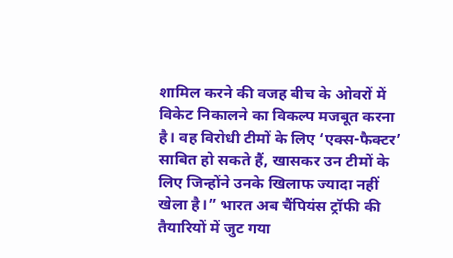शामिल करने की वजह बीच के ओवरों में विकेट निकालने का विकल्प मजबूत करना है। वह विरोधी टीमों के लिए ‘एक्स-फैक्टर’ साबित हो सकते हैं, खासकर उन टीमों के लिए जिन्होंने उनके खिलाफ ज्यादा नहीं खेला है।” भारत अब चैंपियंस ट्रॉफी की तैयारियों में जुट गया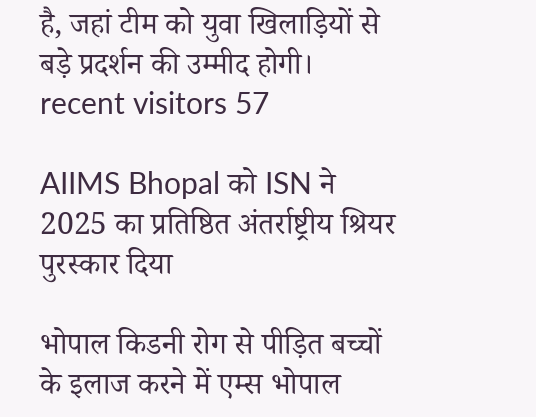है, जहां टीम को युवा खिलाड़ियों से बड़े प्रदर्शन की उम्मीद होगी।   recent visitors 57

AIIMS Bhopal को ISN ने 2025 का प्रतिष्ठित अंतर्राष्ट्रीय श्रियर पुरस्कार दिया

भोपाल किडनी रोग से पीड़ित बच्चों के इलाज करने में एम्स भोपाल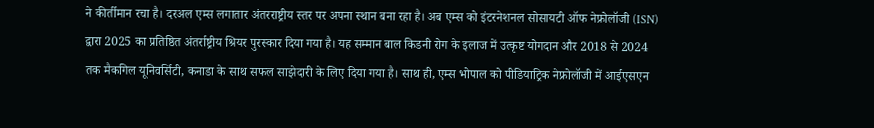ने कीर्तीमान रचा है। दरअल एम्स लगातार अंतरराष्ट्रीय स्तर पर अपना स्थान बना रहा है। अब एम्स को इंटरनेशनल सोसायटी ऑफ नेफ्रोलॉजी (ISN) द्वारा 2025 का प्रतिष्ठित अंतर्राष्ट्रीय श्रियर पुरस्कार दिया गया है। यह सम्मान बाल किडनी रोग के इलाज में उत्कृष्ट योगदान और 2018 से 2024 तक मैकगिल यूनिवर्सिटी, कनाडा के साथ सफल साझेदारी के लिए दिया गया है। साथ ही, एम्स भोपाल को पीडियाट्रिक नेफ्रोलॉजी में आईएसएन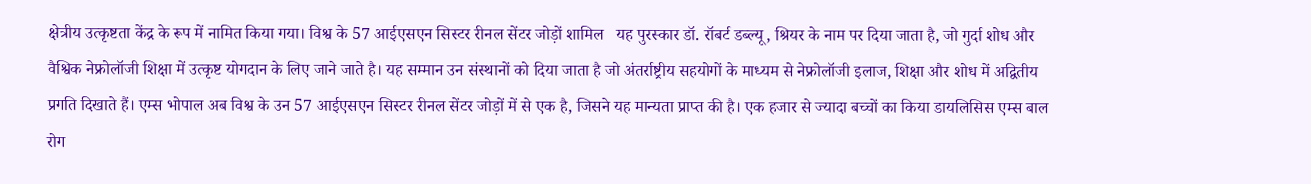क्षेत्रीय उत्कृष्टता केंद्र के रूप में नामित किया गया। विश्व के 57 आईएसएन सिस्टर रीनल सेंटर जोड़ों शामिल   यह पुरस्कार डॉ. रॉबर्ट डब्ल्यू, श्रियर के नाम पर दिया जाता है, जो गुर्दा शोध और वैश्विक नेफ्रोलॉजी शिक्षा में उत्कृष्ट योगदान के लिए जाने जाते है। यह सम्मान उन संस्थानों को दिया जाता है जो अंतर्राष्ट्रीय सहयोगों के माध्यम से नेफ्रोलॉजी इलाज, शिक्षा और शोध में अद्वितीय प्रगति दिखाते हैं। एम्स भोपाल अब विश्व के उन 57 आईएसएन सिस्टर रीनल सेंटर जोड़ों में से एक है, जिसने यह मान्यता प्राप्त की है। एक हजार से ज्यादा बच्चों का किया डायलिसिस एम्स बाल रोग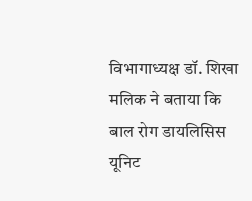विभागाध्यक्ष डॉ. शिखा मलिक ने बताया कि बाल रोग डायलिसिस यूनिट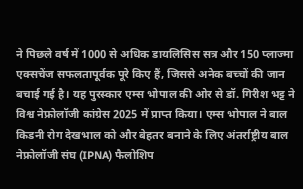ने पिछले वर्ष में 1000 से अधिक डायलिसिस सत्र और 150 प्लाज्मा एक्सचेंज सफलतापूर्वक पूरे किए हैं, जिससे अनेक बच्चों की जान बचाई गई है। यह पुरस्कार एम्स भोपाल की ओर से डॉ. गिरीश भट्ट ने विश्व नेफ्रोलॉजी कांग्रेस 2025 में प्राप्त किया। एम्स भोपाल ने बाल किडनी रोग देखभाल को और बेहतर बनाने के लिए अंतर्राष्ट्रीय बाल नेफ्रोलॉजी संघ (IPNA) फैलोशिप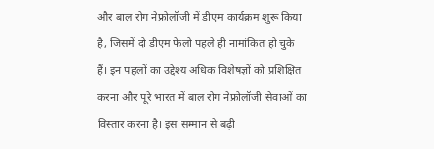और बाल रोग नेफ्रोलॉजी में डीएम कार्यक्रम शुरू किया है, जिसमें दो डीएम फेलो पहले ही नामांकित हो चुके हैं। इन पहलों का उद्देश्य अधिक विशेषज्ञों को प्रशिक्षित करना और पूरे भारत में बाल रोग नेफ्रोलॉजी सेवाओं का विस्तार करना है। इस सम्मान से बढ़ी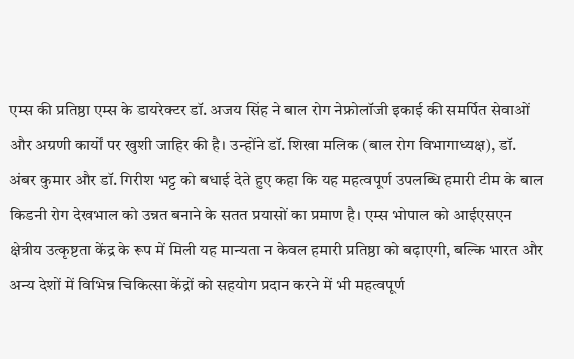एम्स की प्रतिष्ठा एम्स के डायरेक्टर डॉ. अजय सिंह ने बाल रोग नेफ्रोलॉजी इकाई की समर्पित सेवाओं और अग्रणी कार्यों पर खुशी जाहिर की है। उन्होंने डॉ. शिखा मलिक (बाल रोग विभागाध्यक्ष), डॉ. अंबर कुमार और डॉ. गिरीश भट्ट को बधाई देते हुए कहा कि यह महत्वपूर्ण उपलब्धि हमारी टीम के बाल किडनी रोग देखभाल को उन्नत बनाने के सतत प्रयासों का प्रमाण है। एम्स भोपाल को आईएसएन क्षेत्रीय उत्कृष्टता केंद्र के रूप में मिली यह मान्यता न केवल हमारी प्रतिष्ठा को बढ़ाएगी, बल्कि भारत और अन्य देशों में विभिन्न चिकित्सा केंद्रों को सहयोग प्रदान करने में भी महत्वपूर्ण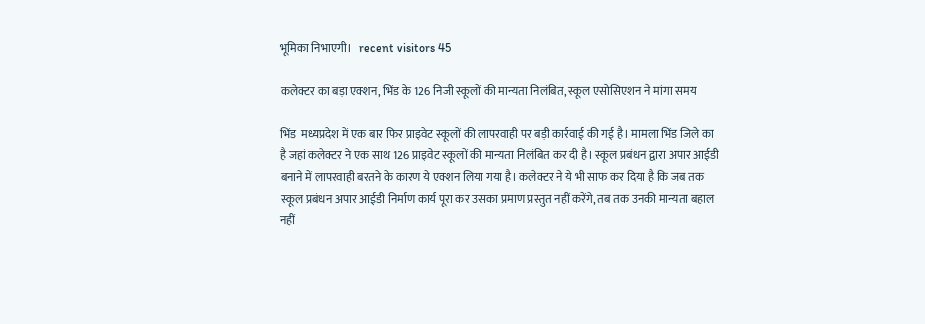भूमिका निभाएगी।   recent visitors 45

कलेक्टर का बड़ा एक्शन, भिंड के 126 निजी स्कूलों की मान्यता निलंबित, स्कूल एसोसिएशन ने मांगा समय

भिंड  मध्यप्रदेश में एक बार फिर प्राइवेट स्कूलों की लापरवाही पर बड़ी कार्रवाई की गई है। मामला भिंड जिले का है जहां कलेक्टर ने एक साथ 126 प्राइवेट स्कूलों की मान्यता निलंबित कर दी है। स्कूल प्रबंधन द्वारा अपार आईडी बनाने में लापरवाही बरतने के कारण ये एक्शन लिया गया है। कलेक्टर ने ये भी साफ कर दिया है कि जब तक स्कूल प्रबंधन अपार आईडी निर्माण कार्य पूरा कर उसका प्रमाण प्रस्तुत नहीं करेंगे, तब तक उनकी मान्यता बहाल नहीं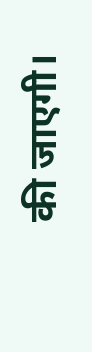की जाएगी।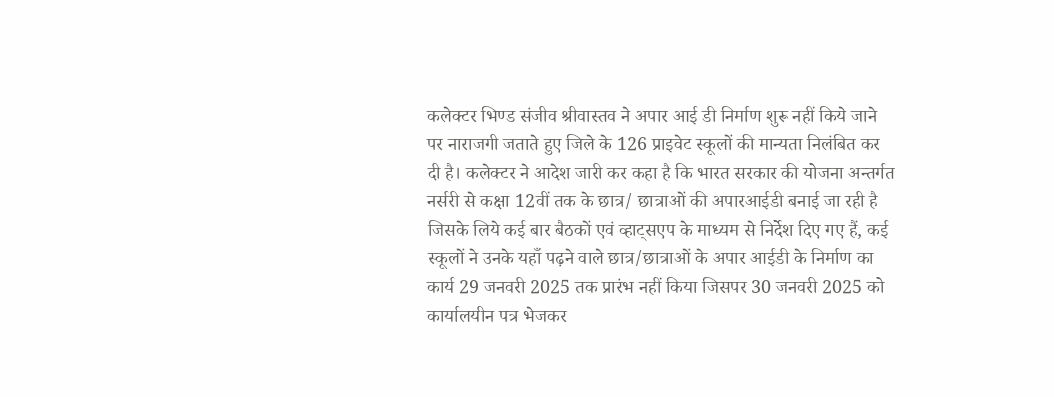कलेक्टर भिण्ड संजीव श्रीवास्तव ने अपार आई डी निर्माण शुरू नहीं किये जाने पर नाराजगी जताते हुए जिले के 126 प्राइवेट स्कूलों की मान्यता निलंबित कर दी है। कलेक्टर ने आदेश जारी कर कहा है कि भारत सरकार की योजना अन्तर्गत नर्सरी से कक्षा 12वीं तक के छात्र/ छात्राओं की अपारआईडी बनाई जा रही है जिसके लिये कई बार बैठकों एवं व्हाट्सएप के माध्यम से निर्देश दिए गए हैं, कई स्कूलों ने उनके यहाँ पढ़ने वाले छात्र/छात्राओं के अपार आईडी के निर्माण का कार्य 29 जनवरी 2025 तक प्रारंभ नहीं किया जिसपर 30 जनवरी 2025 को कार्यालयीन पत्र भेजकर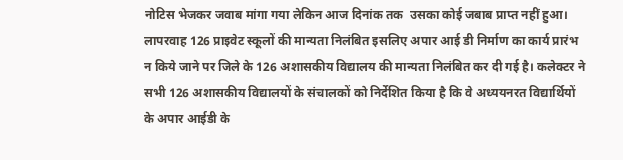नोटिस भेजकर जवाब मांगा गया लेकिन आज दिनांक तक  उसका कोई जबाब प्राप्त नहीं हुआ। लापरवाह 126 प्राइवेट स्कूलों की मान्यता निलंबित इसलिए अपार आई डी निर्माण का कार्य प्रारंभ न किये जाने पर जिले के 126 अशासकीय विद्यालय की मान्यता निलंबित कर दी गई है। कलेक्टर ने सभी 126 अशासकीय विद्यालयों के संचालकों को निर्देशित किया है कि वे अध्ययनरत विद्यार्थियों के अपार आईडी के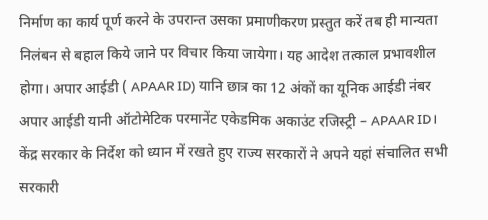निर्माण का कार्य पूर्ण करने के उपरान्त उसका प्रमाणीकरण प्रस्तुत करें तब ही मान्यता निलंबन से बहाल किये जाने पर विचार किया जायेगा। यह आदेश तत्काल प्रभावशील होगा। अपार आईडी ( APAAR ID) यानि छात्र का 12 अंकों का यूनिक आईडी नंबर अपार आईडी यानी ऑटोमेटिक परमानेंट एकेडमिक अकाउंट रजिस्ट्री – APAAR ID। केंद्र सरकार के निर्देश को ध्यान में रखते हुए राज्य सरकारों ने अपने यहां संचालित सभी सरकारी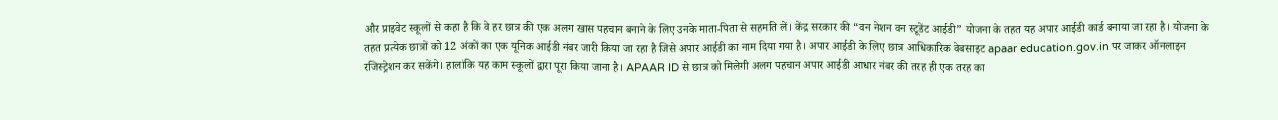और प्राइवेट स्कूलों से कहा है कि वे हर छात्र की एक अलग खास पहचान बनाने के लिए उनके माता-पिता से सहमति लें। केंद्र सरकार की “वन नेशन वन स्टूडेंट आईडी” योजना के तहत यह अपार आईडी कार्ड बनाया जा रहा है। योजना के तहत प्रत्येक छात्रों को 12 अंकों का एक यूनिक आईडी नंबर जारी किया जा रहा है जिसे अपार आईडी का नाम दिया गया है। अपार आईडी के लिए छात्र आधिकारिक वेबसाइट apaar education.gov.in पर जाकर ऑनलाइन रजिस्ट्रेशन कर सकेंगे। हालांकि यह काम स्कूलों द्वारा पूरा किया जाना है। APAAR ID से छात्र को मिलेगी अलग पहचान अपार आईडी आधार नंबर की तरह ही एक तरह का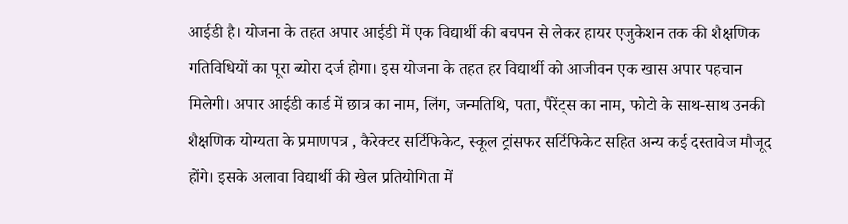आईडी है। योजना के तहत अपार आईडी में एक विद्यार्थी की बचपन से लेकर हायर एजुकेशन तक की शैक्षणिक गतिविधियों का पूरा ब्योरा दर्ज होगा। इस योजना के तहत हर विद्यार्थी को आजीवन एक खास अपार पहचान मिलेगी। अपार आईडी कार्ड में छात्र का नाम, लिंग, जन्मतिथि, पता, पैरेंट्स का नाम, फोटो के साथ-साथ उनकी शैक्षणिक योग्यता के प्रमाणपत्र , कैरेक्टर सर्टिफिकेट, स्कूल ट्रांसफर सर्टिफिकेट सहित अन्य कई दस्तावेज मौजूद होंगे। इसके अलावा विद्यार्थी की खेल प्रतियोगिता में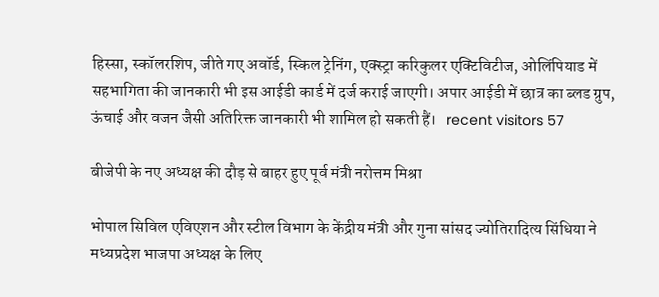हिस्सा, स्कॉलरशिप, जीते गए अवॉर्ड, स्किल ट्रेनिंग, एक्स्ट्रा करिकुलर एक्टिविटीज, ओलिंपियाड में सहभागिता की जानकारी भी इस आईडी कार्ड में दर्ज कराई जाएगी। अपार आईडी में छात्र का ब्लड ग्रुप, ऊंचाई और वजन जैसी अतिरिक्त जानकारी भी शामिल हो सकती हैं।   recent visitors 57

बीजेपी के नए अध्यक्ष की दौड़ से बाहर हुए पूर्व मंत्री नरोत्तम मिश्रा

भोपाल सिविल एविएशन और स्टील विभाग के केंद्रीय मंत्री और गुना सांसद ज्योतिरादित्य सिंधिया ने मध्यप्रदेश भाजपा अध्यक्ष के लिए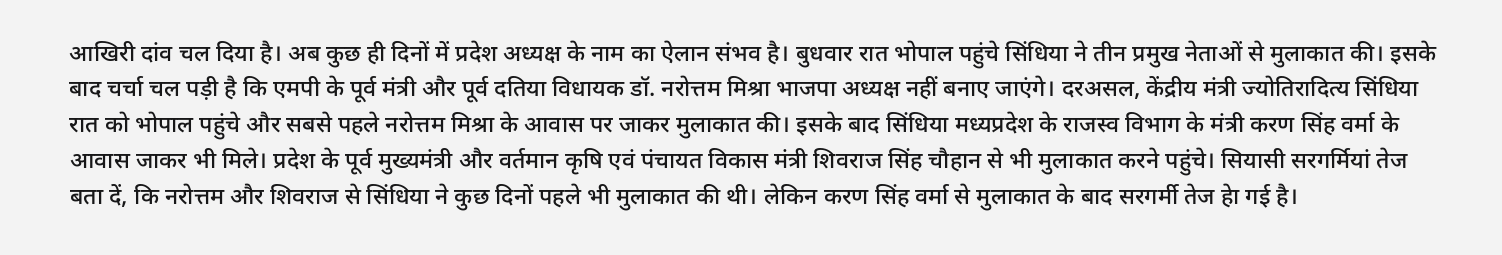आखिरी दांव चल दिया है। अब कुछ ही दिनों में प्रदेश अध्यक्ष के नाम का ऐलान संभव है। बुधवार रात भोपाल पहुंचे सिंधिया ने तीन प्रमुख नेताओं से मुलाकात की। इसके बाद चर्चा चल पड़ी है कि एमपी के पूर्व मंत्री और पूर्व दतिया विधायक डॉ. नरोत्तम मिश्रा भाजपा अध्यक्ष नहीं बनाए जाएंगे। दरअसल, केंद्रीय मंत्री ज्योतिरादित्य सिंधिया रात को भोपाल पहुंचे और सबसे पहले नरोत्तम मिश्रा के आवास पर जाकर मुलाकात की। इसके बाद सिंधिया मध्यप्रदेश के राजस्व विभाग के मंत्री करण सिंह वर्मा के आवास जाकर भी मिले। प्रदेश के पूर्व मुख्यमंत्री और वर्तमान कृषि एवं पंचायत विकास मंत्री शिवराज सिंह चौहान से भी मुलाकात करने पहुंचे। सियासी सरगर्मियां तेज बता दें, कि नरोत्तम और शिवराज से सिंधिया ने कुछ दिनों पहले भी मुलाकात की थी। लेकिन करण सिंह वर्मा से मुलाकात के बाद सरगर्मी तेज हेा गई है।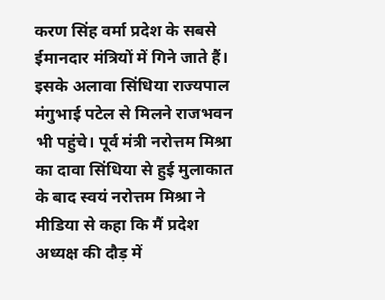करण सिंह वर्मा प्रदेश के सबसे ईमानदार मंत्रियों में गिने जाते हैं। इसके अलावा सिंधिया राज्यपाल मंगुभाई पटेल से मिलने राजभवन भी पहुंचे। पूर्व मंत्री नरोत्तम मिश्रा का दावा सिंधिया से हुई मुलाकात के बाद स्वयं नरोत्तम मिश्रा ने मीडिया से कहा कि मैं प्रदेश अध्यक्ष की दौड़ में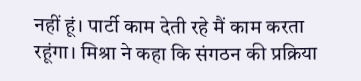नहीं हूं। पार्टी काम देती रहे मैं काम करता रहूंगा। मिश्रा ने कहा कि संगठन की प्रक्रिया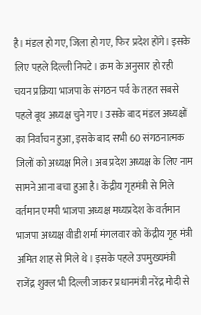है। मंडल हो गए, जिला हो गए, फिर प्रदेश होंगे। इसके लिए पहले दिल्ली निपटे। क्रम के अनुसार हो रही चयन प्रक्रिया भाजपा के संगठन पर्व के तहत सबसे पहले बूथ अध्यक्ष चुने गए। उसके बाद मंडल अध्यक्षों का निर्वाचन हुआ, इसके बाद सभी 60 संगठनात्मक जिलों को अध्यक्ष मिले। अब प्रदेश अध्यक्ष के लिए नाम सामने आना बचा हुआ है। केंद्रीय गृहमंत्री से मिले वर्तमान एमपी भाजपा अध्यक्ष मध्यप्रदेश के वर्तमान भाजपा अध्यक्ष वीडी शर्मा मंगलवार को केंद्रीय गृह मंत्री अमित शाह से मिले थे। इसके पहले उपमुख्यमंत्री राजेंद्र शुक्ल भी दिल्ली जाकर प्रधानमंत्री नरेंद्र मोदी से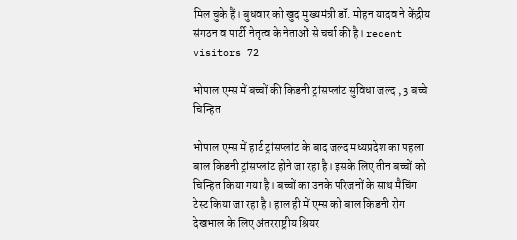मिल चुके हैं। बुधवार को खुद मुख्यमंत्री डॉ. मोहन यादव ने केंद्रीय संगठन व पार्टी नेतृत्व के नेताओं से चर्चा की है। recent visitors 72

भोपाल एम्स में बच्चों की किडनी ट्रांसप्लांट सुविधा जल्द , 3 बच्चे चिन्हित

भोपाल एम्स में हार्ट ट्रांसप्लांट के बाद जल्द मध्यप्रदेश का पहला बाल किडनी ट्रांसप्लांट होने जा रहा है। इसके लिए तीन बच्चों को चिन्हित किया गया है। बच्चों का उनके परिजनों के साथ मैचिंग टेस्ट किया जा रहा है। हाल ही में एम्स को बाल किडनी रोग देखभाल के लिए अंतरराष्ट्रीय श्रियर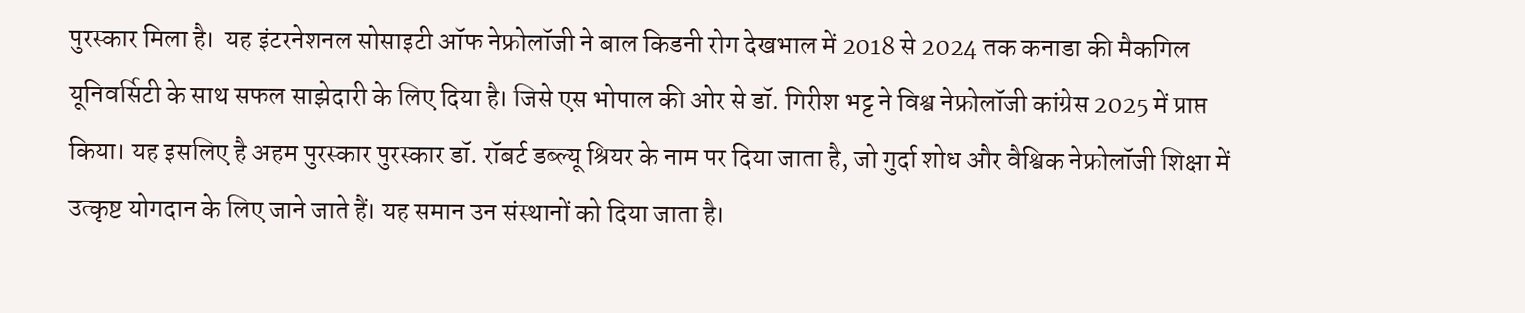पुरस्कार मिला है।  यह इंटरनेशनल सोसाइटी ऑफ नेफ्रोलॉजी ने बाल किडनी रोग देखभाल में 2018 से 2024 तक कनाडा की मैकगिल यूनिवर्सिटी के साथ सफल साझेदारी के लिए दिया है। जिसे एस भोपाल की ओर से डॉ. गिरीश भट्ट ने विश्व नेफ्रोलॉजी कांग्रेस 2025 में प्राप्त किया। यह इसलिए है अहम पुरस्कार पुरस्कार डॉ. रॉबर्ट डब्ल्यू श्रियर के नाम पर दिया जाता है, जो गुर्दा शोध और वैश्विक नेफ्रोलॉजी शिक्षा में उत्कृष्ट योगदान के लिए जाने जाते हैं। यह समान उन संस्थानों को दिया जाता है।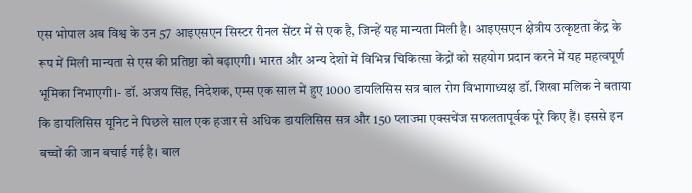एस भोपाल अब विश्व के उन 57 आइएसएन सिस्टर रीनल सेंटर में से एक है, जिन्हें यह मान्यता मिली है। आइएसएन क्षेत्रीय उत्कृष्टता केंद्र के रूप में मिली मान्यता से एस की प्रतिष्ठा को बढ़ाएगी। भारत और अन्य देशों में विभिन्न चिकित्सा केंद्रों को सहयोग प्रदान करने में यह महत्वपूर्ण भूमिका निभाएगी।- डॉ. अजय सिंह, निदेशक, एम्स एक साल में हुए 1000 डायलिसिस सत्र बाल रोग विभागाध्यक्ष डॉ. शिखा मलिक ने बताया कि डायलिसिस यूनिट ने पिछले साल एक हजार से अधिक डायलिसिस सत्र और 150 प्लाज्मा एक्सचेंज सफलतापूर्वक पूरे किए हैं। इससे इन बच्चों की जान बचाई गई है। बाल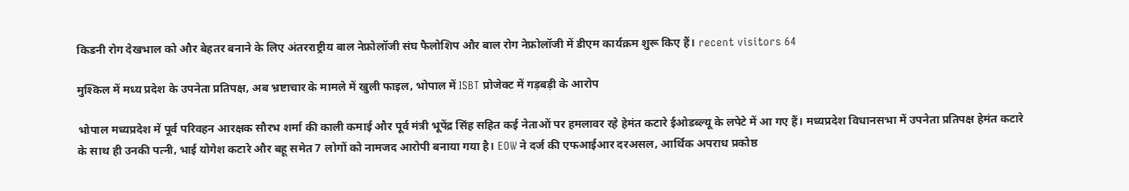किडनी रोग देखभाल को और बेहतर बनाने के लिए अंतरराष्ट्रीय बाल नेफ्रोलॉजी संघ फैलोशिप और बाल रोग नेफ्रोलॉजी में डीएम कार्यक्रम शुरू किए हैं। recent visitors 64

मुश्किल में मध्य प्रदेश के उपनेता प्रतिपक्ष, अब भ्रष्टाचार के मामले में खुली फाइल, भोपाल में ISBT प्रोजेक्ट में गड़बड़ी के आरोप

भोपाल मध्यप्रदेश में पूर्व परिवहन आरक्षक सौरभ शर्मा की काली कमाई और पूर्व मंत्री भूपेंद्र सिंह सहित कई नेताओं पर हमलावर रहे हेमंत कटारे ईओडब्ल्यू के लपेटे में आ गए हैं। मध्यप्रदेश विधानसभा में उपनेता प्रतिपक्ष हेमंत कटारे के साथ ही उनकी पत्नी, भाई योगेश कटारे और बहू समेत 7 लोगों को नामजद आरोपी बनाया गया है। EOW ने दर्ज की एफआईआर दरअसल, आर्थिक अपराध प्रकोष्ठ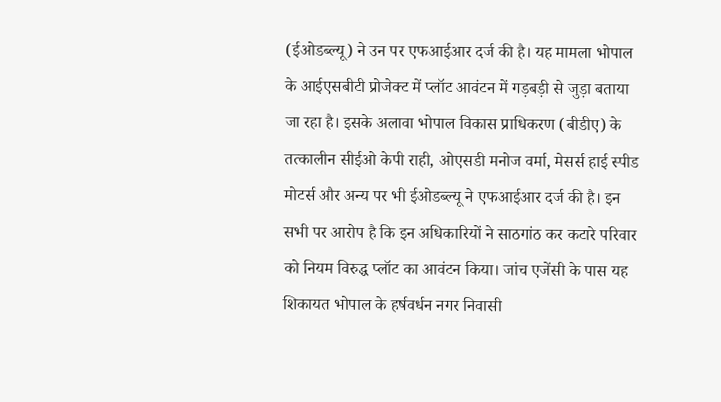(ईओडब्ल्यू) ने उन पर एफआईआर दर्ज की है। यह मामला भोपाल के आईएसबीटी प्रोजेक्ट में प्लॉट आवंटन में गड़बड़ी से जुड़ा बताया जा रहा है। इसके अलावा भोपाल विकास प्राधिकरण (बीडीए) के तत्कालीन सीईओ केपी राही, ओएसडी मनोज वर्मा, मेसर्स हाई स्पीड मोटर्स और अन्य पर भी ईओडब्ल्यू ने एफआईआर दर्ज की है। इन सभी पर आरोप है कि इन अधिकारियों ने साठगांठ कर कटारे परिवार को नियम विरुद्ध प्लॉट का आवंटन किया। जांच एजेंसी के पास यह शिकायत भोपाल के हर्षवर्धन नगर निवासी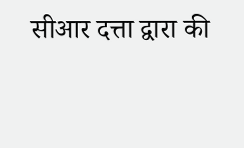सीआर दत्ता द्वारा की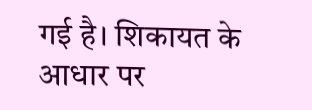गई है। शिकायत के आधार पर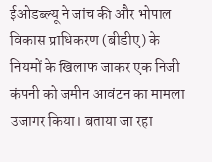ईओडब्ल्यू ने जांच की और भोपाल विकास प्राधिकरण (बीडीए) के नियमों के खिलाफ जाकर एक निजी कंपनी को जमीन आवंटन का मामला उजागर किया। बताया जा रहा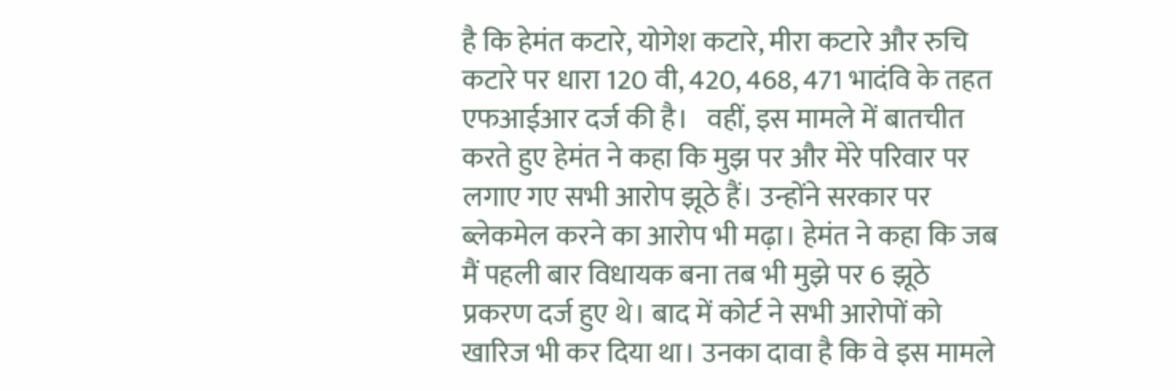है कि हेमंत कटारे, योगेश कटारे, मीरा कटारे और रुचि कटारे पर धारा 120 वी, 420, 468, 471 भादंवि के तहत एफआईआर दर्ज की है।   वहीं, इस मामले में बातचीत करते हुए हेमंत ने कहा कि मुझ पर और मेरे परिवार पर लगाए गए सभी आरोप झूठे हैं। उन्होंने सरकार पर ब्लेकमेल करने का आरोप भी मढ़ा। हेमंत ने कहा कि जब मैं पहली बार विधायक बना तब भी मुझे पर 6 झूठे प्रकरण दर्ज हुए थे। बाद में कोर्ट ने सभी आरोपों को खारिज भी कर दिया था। उनका दावा है कि वे इस मामले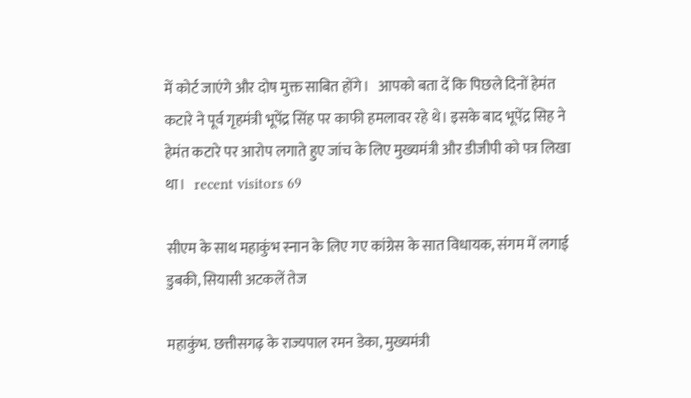में कोर्ट जाएंगे और दोष मुक्त साबित होंगे।   आपको बता दें कि पिछले दिनों हेमंत कटारे ने पूर्व गृहमंत्री भूपेंद्र सिंह पर काफी हमलावर रहे थे। इसके बाद भूपेंद्र सिह ने हेमंत कटारे पर आरोप लगाते हुए जांच के लिए मुख्यमंत्री और डीजीपी को पत्र लिखा था।   recent visitors 69

सीएम के साथ महाकुंभ स्नान के लिए गए कांग्रेस के सात विधायक, संगम में लगाई डुबकी, सियासी अटकलें तेज

महाकुंभ. छत्तीसगढ़ के राज्यपाल रमन डेका, मुख्यमंत्री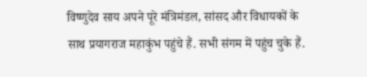विष्णुदेव साय अपने पूरे मंत्रिमंडल, सांसद और विधायकों के साथ प्रयागराज महाकुंभ पहुंचे हैं. सभी संगम में पहुंच चुके हैं.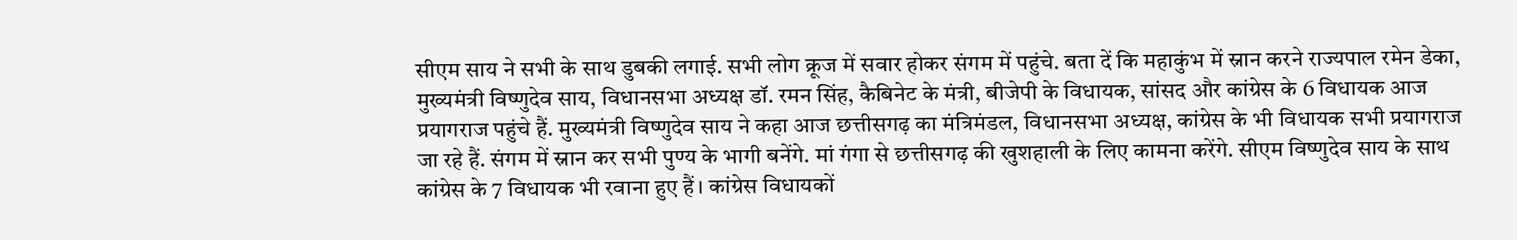सीएम साय ने सभी के साथ डुबकी लगाई. सभी लोग क्रूज में सवार होकर संगम में पहुंचे. बता दें कि महाकुंभ में स्नान करने राज्यपाल रमेन डेका, मुख्यमंत्री विष्णुदेव साय, विधानसभा अध्यक्ष डॉ. रमन सिंह, कैबिनेट के मंत्री, बीजेपी के विधायक, सांसद और कांग्रेस के 6 विधायक आज प्रयागराज पहुंचे हैं. मुख्यमंत्री विष्णुदेव साय ने कहा आज छत्तीसगढ़ का मंत्रिमंडल, विधानसभा अध्यक्ष, कांग्रेस के भी विधायक सभी प्रयागराज जा रहे हैं. संगम में स्नान कर सभी पुण्य के भागी बनेंगे. मां गंगा से छत्तीसगढ़ की खुशहाली के लिए कामना करेंगे. सीएम विष्णुदेव साय के साथ कांग्रेस के 7 विधायक भी रवाना हुए हैं। कांग्रेस विधायकों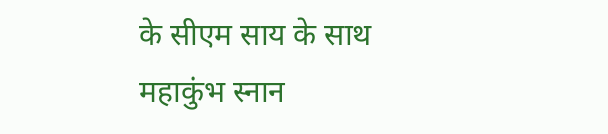के सीएम साय के साथ महाकुंभ स्नान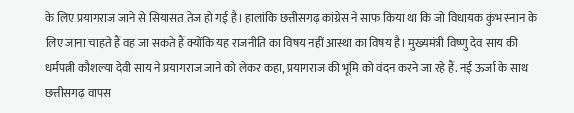के लिए प्रयागराज जाने से सियासत तेज हो गई है। हालांकि छत्तीसगढ़ कांग्रेस ने साफ किया था कि जो विधायक कुंभ स्नान के लिए जाना चाहते हैं वह जा सकते हैं क्योंकि यह राजनीति का विषय नहीं आस्था का विषय है। मुख्यमंत्री विष्णु देव साय की धर्मपत्नी कौशल्या देवी साय ने प्रयागराज जाने को लेकर कहा, प्रयागराज की भूमि को वंदन करने जा रहे हैं. नई ऊर्जा के साथ छत्तीसगढ़ वापस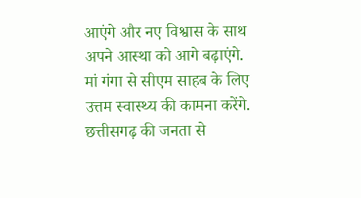आएंगे और नए विश्वास के साथ अपने आस्था को आगे बढ़ाएंगे. मां गंगा से सीएम साहब के लिए उत्तम स्वास्थ्य की कामना करेंगे. छत्तीसगढ़ की जनता से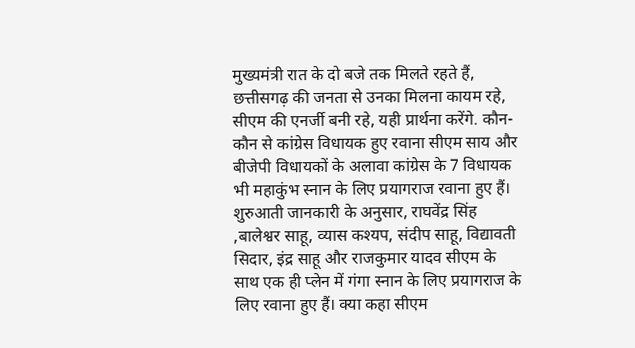मुख्यमंत्री रात के दो बजे तक मिलते रहते हैं, छत्तीसगढ़ की जनता से उनका मिलना कायम रहे, सीएम की एनर्जी बनी रहे, यही प्रार्थना करेंगे. कौन-कौन से कांग्रेस विधायक हुए रवाना सीएम साय और बीजेपी विधायकों के अलावा कांग्रेस के 7 विधायक भी महाकुंभ स्नान के लिए प्रयागराज रवाना हुए हैं। शुरुआती जानकारी के अनुसार, राघवेंद्र सिंह ,बालेश्वर साहू, व्यास कश्यप, संदीप साहू, विद्यावती सिदार, इंद्र साहू और राजकुमार यादव सीएम के साथ एक ही प्लेन में गंगा स्नान के लिए प्रयागराज के लिए रवाना हुए हैं। क्या कहा सीएम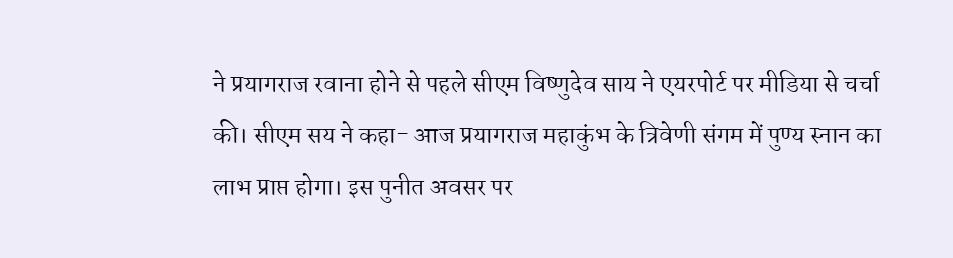ने प्रयागराज रवाना होने से पहले सीएम विष्णुदेव साय ने एयरपोर्ट पर मीडिया से चर्चा की। सीएम सय ने कहा- आज प्रयागराज महाकुंभ के त्रिवेणी संगम में पुण्य स्नान का लाभ प्राप्त होगा। इस पुनीत अवसर पर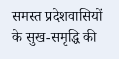समस्त प्रदेशवासियों के सुख-समृद्धि की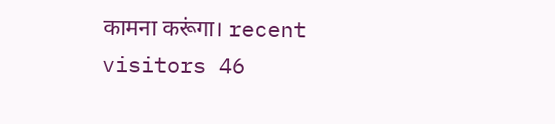कामना करूंगा। recent visitors 46